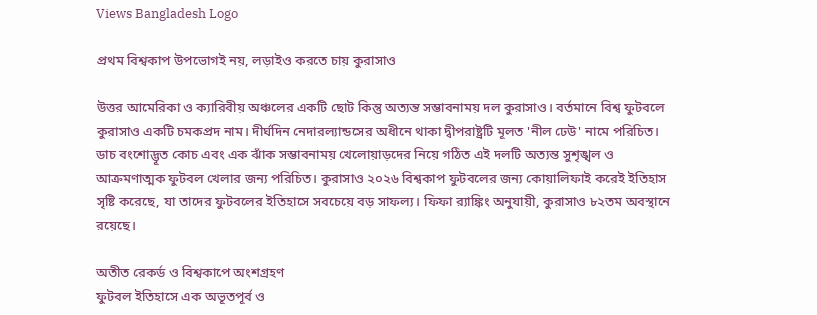Views Bangladesh Logo

প্রথম বিশ্বকাপ উপভোগই নয়, লড়াইও করতে চায় কুরাসাও

উত্তর আমেরিকা ও ক্যারিবীয় অঞ্চলের একটি ছোট কিন্তু অত্যন্ত সম্ভাবনাময় দল কুরাসাও। বর্তমানে বিশ্ব ফুটবলে কুরাসাও একটি চমকপ্রদ নাম। দীর্ঘদিন নেদারল্যান্ডসের অধীনে থাকা দ্বীপরাষ্ট্রটি মূলত 'নীল ঢেউ' নামে পরিচিত। ডাচ বংশোদ্ভূত কোচ এবং এক ঝাঁক সম্ভাবনাময় খেলোয়াড়দের নিয়ে গঠিত এই দলটি অত্যন্ত সুশৃঙ্খল ও আক্রমণাত্মক ফুটবল খেলার জন্য পরিচিত। কুরাসাও ২০২৬ বিশ্বকাপ ফুটবলের জন্য কোয়ালিফাই করেই ইতিহাস সৃষ্টি করেছে, যা তাদের ফুটবলের ইতিহাসে সবচেয়ে বড় সাফল্য। ফিফা র‍্যাঙ্কিং অনুযায়ী, কুরাসাও ৮২তম অবস্থানে রয়েছে।

অতীত রেকর্ড ও বিশ্বকাপে অংশগ্রহণ
ফুটবল ইতিহাসে এক অভূতপূর্ব ও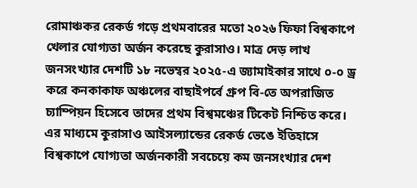রোমাঞ্চকর রেকর্ড গড়ে প্রথমবারের মতো ২০২৬ ফিফা বিশ্বকাপে খেলার যোগ্যতা অর্জন করেছে কুরাসাও। মাত্র দেড় লাখ জনসংখ্যার দেশটি ১৮ নভেম্বর ২০২৫-এ জ্যামাইকার সাথে ০-০ ড্র করে কনকাকাফ অঞ্চলের বাছাইপর্বে গ্রুপ বি-তে অপরাজিত চ্যাম্পিয়ন হিসেবে তাদের প্রথম বিশ্বমঞ্চের টিকেট নিশ্চিত করে। এর মাধ্যমে কুরাসাও আইসল্যান্ডের রেকর্ড ভেঙে ইতিহাসে বিশ্বকাপে যোগ্যতা অর্জনকারী সবচেয়ে কম জনসংখ্যার দেশ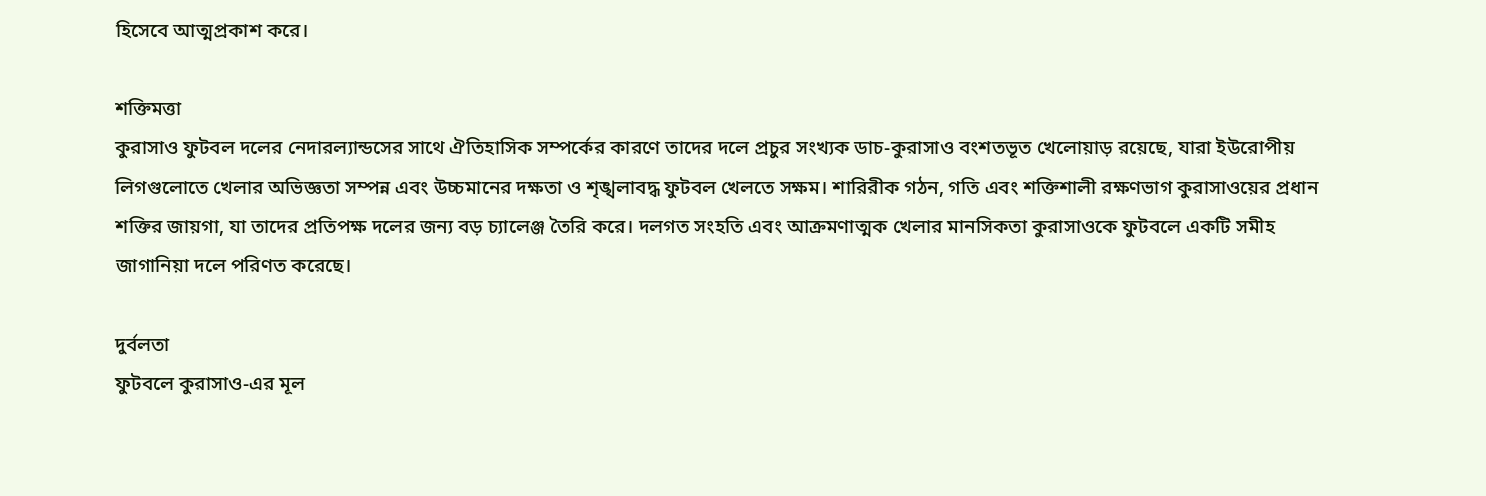হিসেবে আত্মপ্রকাশ করে।

শক্তিমত্তা
কুরাসাও ফুটবল দলের নেদারল্যান্ডসের সাথে ঐতিহাসিক সম্পর্কের কারণে তাদের দলে প্রচুর সংখ্যক ডাচ-কুরাসাও বংশতভূত খেলোয়াড় রয়েছে, যারা ইউরোপীয় লিগগুলোতে খেলার অভিজ্ঞতা সম্পন্ন এবং উচ্চমানের দক্ষতা ও শৃঙ্খলাবদ্ধ ফুটবল খেলতে সক্ষম। শারিরীক গঠন, গতি এবং শক্তিশালী রক্ষণভাগ কুরাসাওয়ের প্রধান শক্তির জায়গা, যা তাদের প্রতিপক্ষ দলের জন্য বড় চ্যালেঞ্জ তৈরি করে। দলগত সংহতি এবং আক্রমণাত্মক খেলার মানসিকতা কুরাসাওকে ফুটবলে একটি সমীহ জাগানিয়া দলে পরিণত করেছে।

দুর্বলতা
ফুটবলে কুরাসাও-এর মূল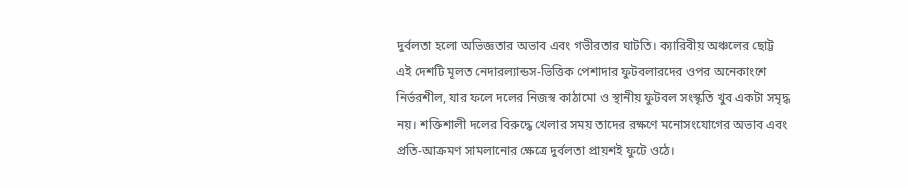দুর্বলতা হলো অভিজ্ঞতার অভাব এবং গভীরতার ঘাটতি। ক্যারিবীয় অঞ্চলের ছোট্ট এই দেশটি মূলত নেদারল্যান্ডস-ভিত্তিক পেশাদার ফুটবলারদের ওপর অনেকাংশে নির্ভরশীল, যার ফলে দলের নিজস্ব কাঠামো ও স্থানীয় ফুটবল সংস্কৃতি খুব একটা সমৃদ্ধ নয়। শক্তিশালী দলের বিরুদ্ধে খেলার সময় তাদের রক্ষণে মনোসংযোগের অভাব এবং প্রতি-আক্রমণ সামলানোর ক্ষেত্রে দুর্বলতা প্রায়শই ফুটে ওঠে।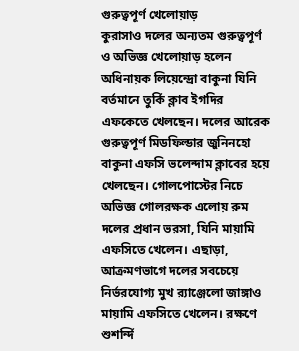গুরুত্বপূর্ণ খেলোয়াড়
কুরাসাও দলের অন্যতম গুরুত্বপূর্ণ ও অভিজ্ঞ খেলোয়াড় হলেন অধিনায়ক লিয়েন্দ্রো বাকুনা যিনি বর্তমানে তুর্কি ক্লাব ইগদির এফকেতে খেলছেন। দলের আরেক গুরুত্বপূর্ণ মিডফিল্ডার জুনিনহো বাকুনা এফসি ভলেন্দাম ক্লাবের হয়ে খেলছেন। গোলপোস্টের নিচে অভিজ্ঞ গোলরক্ষক এলোয় রুম দলের প্রধান ভরসা, যিনি মায়ামি এফসিতে খেলেন। এছাড়া, আক্রমণভাগে দলের সবচেয়ে নির্ভরযোগ্য মুখ র‍্যাঞ্জেলো জাঙ্গাও মায়ামি এফসিতে খেলেন। রক্ষণে শুশর্ন্দি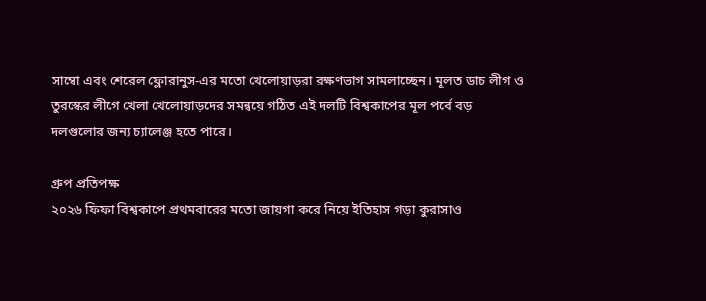সাম্বো এবং শেরেল ফ্লোরানুস-এর মতো খেলোয়াড়রা রক্ষণভাগ সামলাচ্ছেন। মূলত ডাচ লীগ ও তুরস্কের লীগে খেলা খেলোয়াড়দের সমন্বয়ে গঠিত এই দলটি বিশ্বকাপের মূল পর্বে বড় দলগুলোর জন্য চ্যালেঞ্জ হতে পারে।

গ্রুপ প্রতিপক্ষ
২০২৬ ফিফা বিশ্বকাপে প্রথমবারের মতো জায়গা করে নিয়ে ইতিহাস গড়া কুরাসাও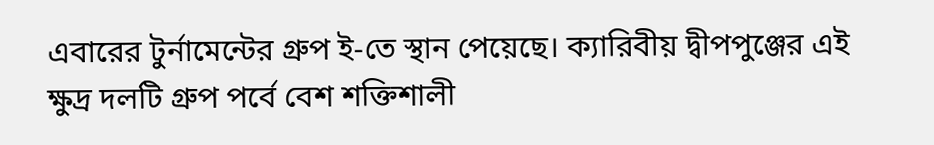এবারের টুর্নামেন্টের গ্রুপ ই-তে স্থান পেয়েছে। ক্যারিবীয় দ্বীপপুঞ্জের এই ক্ষুদ্র দলটি গ্রুপ পর্বে বেশ শক্তিশালী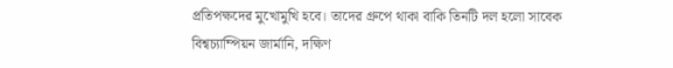প্রতিপক্ষদের মুখোমুখি হবে। তাদের গ্রুপে থাকা বাকি তিনটি দল হলো সাবেক বিশ্বচ্যাম্পিয়ন জার্মানি, দক্ষিণ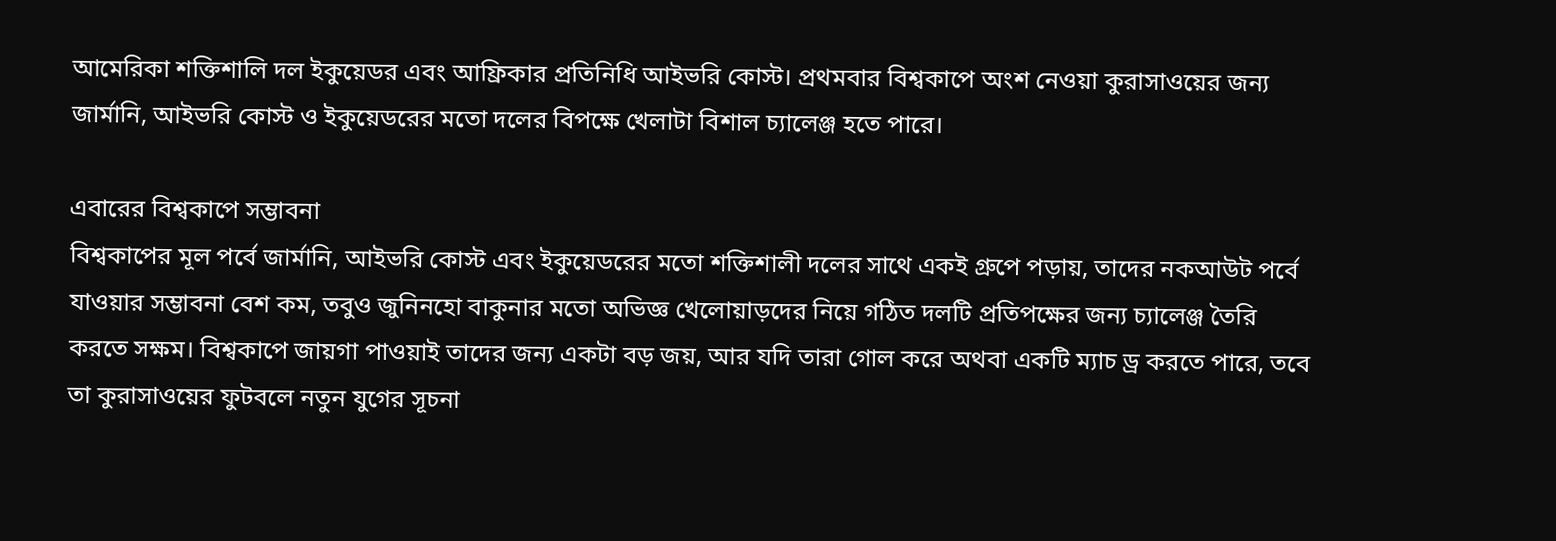আমেরিকা শক্তিশালি দল ইকুয়েডর এবং আফ্রিকার প্রতিনিধি আইভরি কোস্ট। প্রথমবার বিশ্বকাপে অংশ নেওয়া কুরাসাওয়ের জন্য জার্মানি, আইভরি কোস্ট ও ইকুয়েডরের মতো দলের বিপক্ষে খেলাটা বিশাল চ্যালেঞ্জ হতে পারে।

এবারের বিশ্বকাপে সম্ভাবনা
বিশ্বকাপের মূল পর্বে জার্মানি, আইভরি কোস্ট এবং ইকুয়েডরের মতো শক্তিশালী দলের সাথে একই গ্রুপে পড়ায়, তাদের নকআউট পর্বে যাওয়ার সম্ভাবনা বেশ কম, তবুও জুনিনহো বাকুনার মতো অভিজ্ঞ খেলোয়াড়দের নিয়ে গঠিত দলটি প্রতিপক্ষের জন্য চ্যালেঞ্জ তৈরি করতে সক্ষম। বিশ্বকাপে জায়গা পাওয়াই তাদের জন্য একটা বড় জয়, আর যদি তারা গোল করে অথবা একটি ম্যাচ ড্র করতে পারে, তবে তা কুরাসাওয়ের ফুটবলে নতুন যুগের সূচনা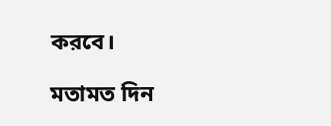করবে।

মতামত দিন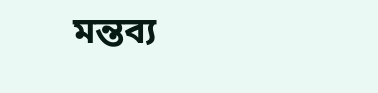মন্তব্য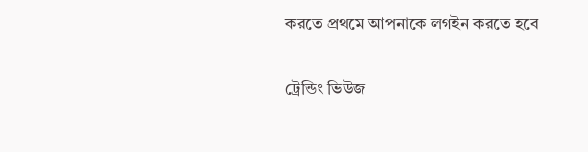করতে প্রথমে আপনাকে লগইন করতে হবে

ট্রেন্ডিং ভিউজ